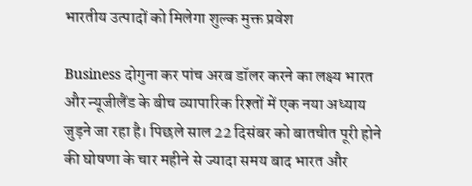भारतीय उत्पादों को मिलेगा शुल्क मुक्त प्रवेश

Business दोगुना कर पांच अरब डॉलर करने का लक्ष्य भारत और न्यूजीलैंड के बीच व्यापारिक रिश्तों में एक नया अध्याय जुड़ने जा रहा है। पिछले साल 22 दिसंबर को बातचीत पूरी होने की घोषणा के चार महीने से ज्यादा समय बाद भारत और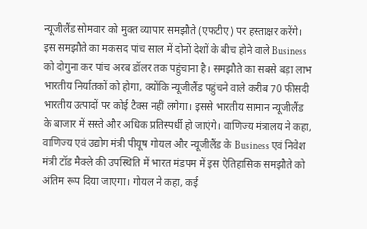न्यूजीलैंड सोमवार को मुक्त व्यापार समझौते (एफटीए) पर हस्ताक्षर करेंगे। इस समझौते का मकसद पांच साल में दोनों देशों के बीच होने वाले Business को दोगुना कर पांच अरब डॉलर तक पहुंचाना है। समझौते का सबसे बड़ा लाभ भारतीय निर्यातकों को होगा, क्योंकि न्यूजीलैंड पहुंचने वाले करीब 70 फीसदी भारतीय उत्पादों पर कोई टैक्स नहीं लगेगा। इससे भारतीय सामान न्यूजीलैंड के बाजार में सस्ते और अधिक प्रतिस्पर्धी हो जाएंगे। वाणिज्य मंत्रालय ने कहा, वाणिज्य एवं उद्योग मंत्री पीयूष गोयल और न्यूजीलैंड के Business एवं निवेश मंत्री टॉड मैक्ले की उपस्थिति में भारत मंडपम में इस ऐतिहासिक समझौते को अंतिम रूप दिया जाएगा। गोयल ने कहा, कई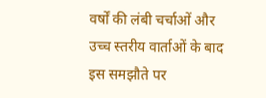वर्षों की लंबी चर्चाओं और उच्च स्तरीय वार्ताओं के बाद इस समझौते पर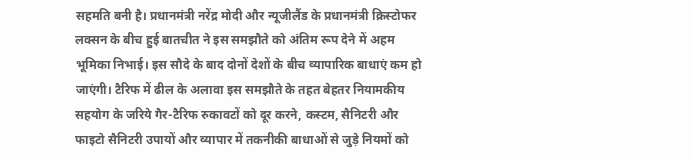सहमति बनी है। प्रधानमंत्री नरेंद्र मोदी और न्यूजीलैंड के प्रधानमंत्री क्रिस्टोफर लक्सन के बीच हुई बातचीत ने इस समझौते को अंतिम रूप देने में अहम भूमिका निभाई। इस सौदे के बाद दोनों देशों के बीच व्यापारिक बाधाएं कम हो जाएंगी। टैरिफ में ढील के अलावा इस समझौते के तहत बेहतर नियामकीय सहयोग के जरिये गैर-टैरिफ रुकावटों को दूर करने, कस्टम, सैनिटरी और फाइटो सैनिटरी उपायों और व्यापार में तकनीकी बाधाओं से जुड़े नियमों को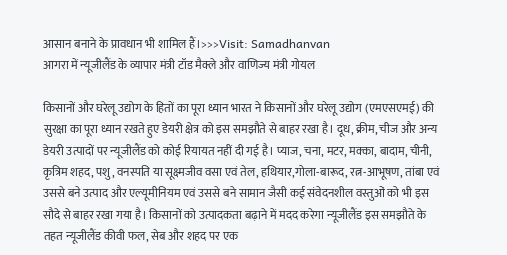आसान बनाने के प्रावधान भी शामिल हैं।>>>Visit: Samadhanvan
आगरा में न्यूजीलैंड के व्यापार मंत्री टॉड मैक्ले और वाणिज्य मंत्री गोयल

किसानों और घरेलू उद्योग के हितों का पूरा ध्यान भारत ने किसानों और घरेलू उद्योग (एमएसएमई) की सुरक्षा का पूरा ध्यान रखते हुए डेयरी क्षेत्र को इस समझौते से बाहर रखा है। दूध, क्रीम, चीज और अन्य डेयरी उत्पादों पर न्यूजीलैंड को कोई रियायत नहीं दी गई है। प्याज, चना, मटर, मक्का, बादाम, चीनी, कृत्रिम शहद, पशु, वनस्पति या सूक्ष्मजीव वसा एवं तेल, हथियार,गोला-बारूद, रत्न-आभूषण, तांबा एवं उससे बने उत्पाद और एल्यूमीनियम एवं उससे बने सामान जैसी कई संवेदनशील वस्तुओं को भी इस सौदे से बाहर रखा गया है। किसानों को उत्पादकता बढ़ाने में मदद करेगा न्यूजीलैंड इस समझौते के तहत न्यूजीलैंड कीवी फल, सेब और शहद पर एक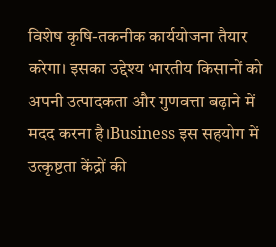विशेष कृषि-तकनीक कार्ययोजना तैयार करेगा। इसका उद्देश्य भारतीय किसानों को अपनी उत्पादकता और गुणवत्ता बढ़ाने में मदद करना है।Business इस सहयोग में उत्कृष्टता केंद्रों की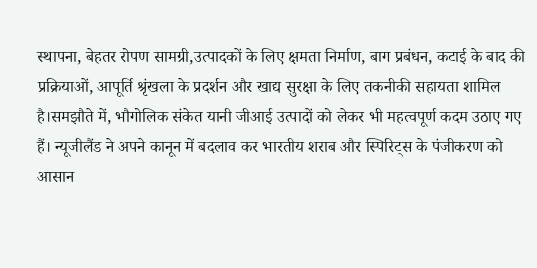स्थापना, बेहतर रोपण सामग्री,उत्पादकों के लिए क्षमता निर्माण, बाग प्रबंधन, कटाई के बाद की प्रक्रियाओं, आपूर्ति श्रृंखला के प्रदर्शन और खाद्य सुरक्षा के लिए तकनीकी सहायता शामिल है।समझौते में, भौगोलिक संकेत यानी जीआई उत्पादों को लेकर भी महत्वपूर्ण कदम उठाए गए हैं। न्यूजीलैंड ने अपने कानून में बदलाव कर भारतीय शराब और स्पिरिट्स के पंजीकरण को आसान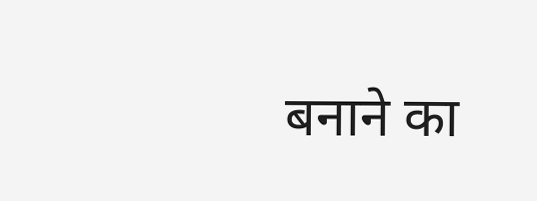बनाने का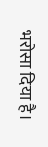भरोसा दिया है।